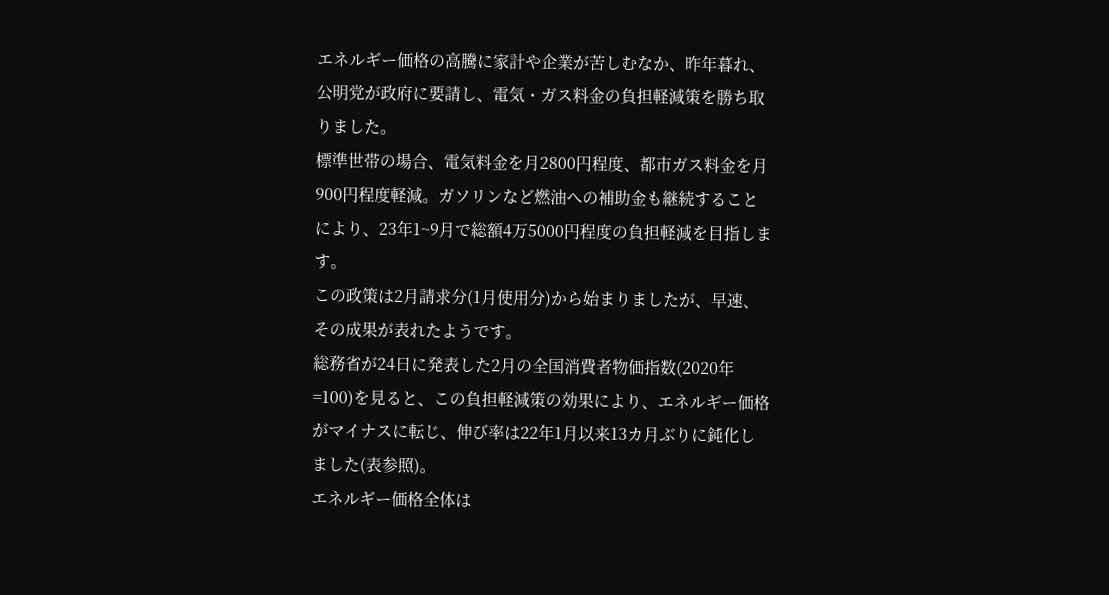エネルギー価格の高騰に家計や企業が苦しむなか、昨年暮れ、公明党が政府に要請し、電気・ガス料金の負担軽減策を勝ち取りました。
標準世帯の場合、電気料金を月2800円程度、都市ガス料金を月900円程度軽減。ガソリンなど燃油への補助金も継続することにより、23年1~9月で総額4万5000円程度の負担軽減を目指します。
この政策は2月請求分(1月使用分)から始まりましたが、早速、その成果が表れたようです。
総務省が24日に発表した2月の全国消費者物価指数(2020年=100)を見ると、この負担軽減策の効果により、エネルギー価格がマイナスに転じ、伸び率は22年1月以来13カ月ぶりに鈍化しました(表参照)。
エネルギー価格全体は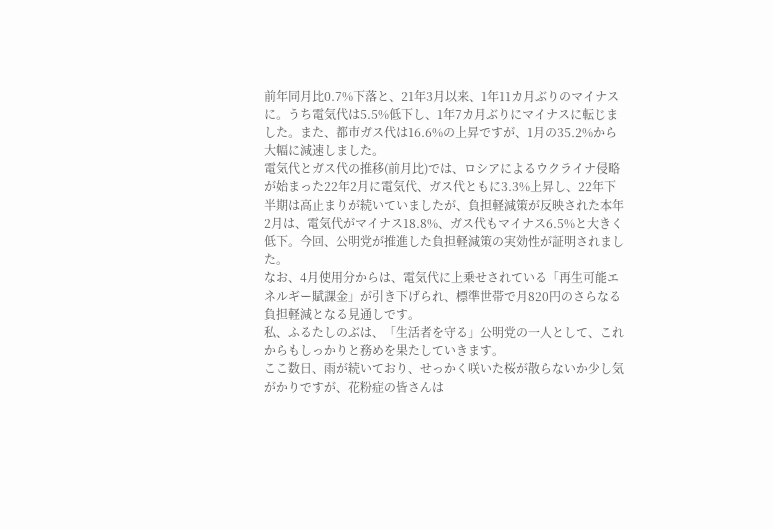前年同月比0.7%下落と、21年3月以来、1年11カ月ぶりのマイナスに。うち電気代は5.5%低下し、1年7カ月ぶりにマイナスに転じました。また、都市ガス代は16.6%の上昇ですが、1月の35.2%から大幅に減速しました。
電気代とガス代の推移(前月比)では、ロシアによるウクライナ侵略が始まった22年2月に電気代、ガス代ともに3.3%上昇し、22年下半期は高止まりが続いていましたが、負担軽減策が反映された本年2月は、電気代がマイナス18.8%、ガス代もマイナス6.5%と大きく低下。今回、公明党が推進した負担軽減策の実効性が証明されました。
なお、4月使用分からは、電気代に上乗せされている「再生可能エネルギー賦課金」が引き下げられ、標準世帯で月820円のさらなる負担軽減となる見通しです。
私、ふるたしのぶは、「生活者を守る」公明党の一人として、これからもしっかりと務めを果たしていきます。
ここ数日、雨が続いており、せっかく咲いた桜が散らないか少し気がかりですが、花粉症の皆さんは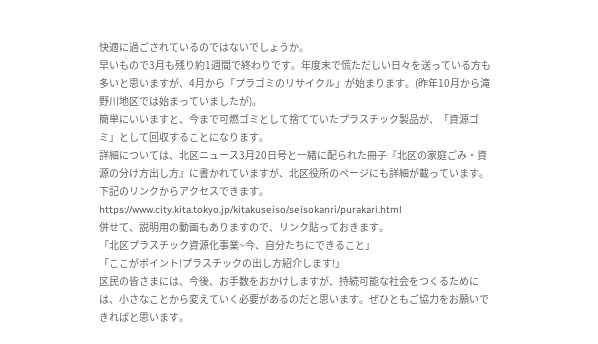快適に過ごされているのではないでしょうか。
早いもので3月も残り約1週間で終わりです。年度末で慌ただしい日々を送っている方も多いと思いますが、4月から「プラゴミのリサイクル」が始まります。(昨年10月から滝野川地区では始まっていましたが)。
簡単にいいますと、今まで可燃ゴミとして捨てていたプラスチック製品が、「資源ゴミ」として回収することになります。
詳細については、北区ニュース3月20日号と一緒に配られた冊子『北区の家庭ごみ・資源の分け方出し方』に書かれていますが、北区役所のページにも詳細が載っています。下記のリンクからアクセスできます。
https://www.city.kita.tokyo.jp/kitakuseiso/seisokanri/purakari.html
併せて、説明用の動画もありますので、リンク貼っておきます。
「北区プラスチック資源化事業~今、自分たちにできること」
「ここがポイント!プラスチックの出し方紹介します!」
区民の皆さまには、今後、お手数をおかけしますが、持続可能な社会をつくるためには、小さなことから変えていく必要があるのだと思います。ぜひともご協力をお願いできればと思います。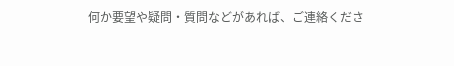何か要望や疑問・質問などがあれば、ご連絡くださ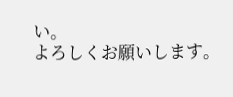い。
よろしくお願いします。